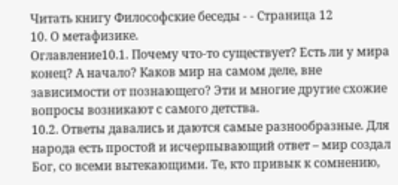Читать книгу Философские беседы - - Страница 12
10. О метафизике.
Оглавление10.1. Почему что-то существует? Есть ли у мира конец? А начало? Каков мир на самом деле, вне зависимости от познающего? Эти и многие другие схожие вопросы возникают с самого детства.
10.2. Ответы давались и даются самые разнообразные. Для народа есть простой и исчерпывающий ответ – мир создал Бог, со всеми вытекающими. Те, кто привык к сомнению,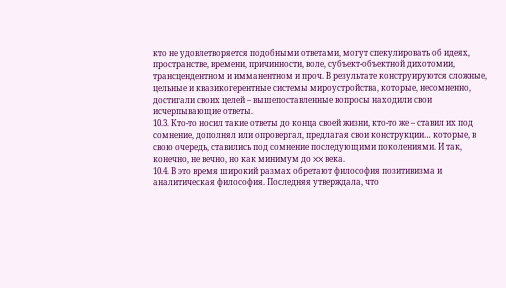кто не удовлетворяется подобными ответами, могут спекулировать об идеях, пространстве, времени, причинности, воле, субъект-объектной дихотомии, трансцендентном и имманентном и проч. В результате конструируются сложные, цельные и квазикогерентные системы мироустройства, которые, несомненно, достигали своих целей – вышепоставленные вопросы находили свои исчерпывающие ответы.
10.3. Кто-то носил такие ответы до конца своей жизни, кто-то же – ставил их под сомнение, дополнял или опровергал, предлагая свои конструкции… которые, в свою очередь, ставились под сомнение последующими поколениями. И так, конечно, не вечно, но как минимум до XX века.
10.4. В это время широкий размах обретают философия позитивизма и аналитическая философия. Последняя утверждала, что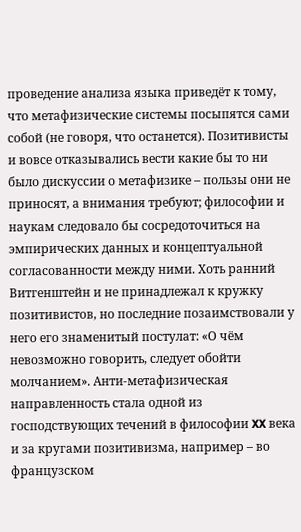проведение анализа языка приведёт к тому, что метафизические системы посыпятся сами собой (не говоря, что останется). Позитивисты и вовсе отказывались вести какие бы то ни было дискуссии о метафизике – пользы они не приносят, а внимания требуют; философии и наукам следовало бы сосредоточиться на эмпирических данных и концептуальной согласованности между ними. Хоть ранний Витгенштейн и не принадлежал к кружку позитивистов, но последние позаимствовали у него его знаменитый постулат: «О чём невозможно говорить, следует обойти молчанием». Анти-метафизическая направленность стала одной из господствующих течений в философии XX века и за кругами позитивизма, например – во французском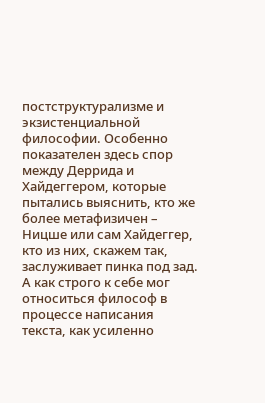постструктурализме и экзистенциальной философии. Особенно показателен здесь спор между Деррида и Хайдеггером, которые пытались выяснить, кто же более метафизичен – Ницше или сам Хайдеггер, кто из них, скажем так, заслуживает пинка под зад. А как строго к себе мог относиться философ в процессе написания текста, как усиленно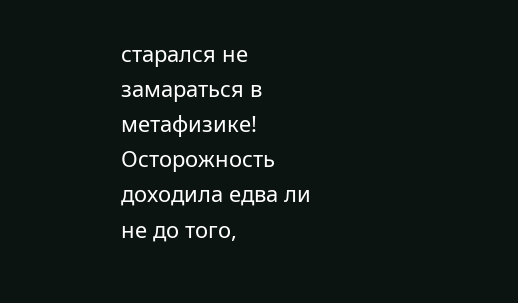старался не замараться в метафизике! Осторожность доходила едва ли не до того,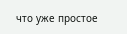что уже простое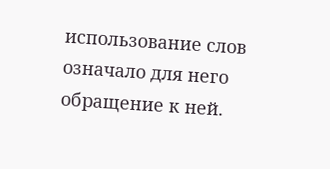использование слов означало для него обращение к ней.